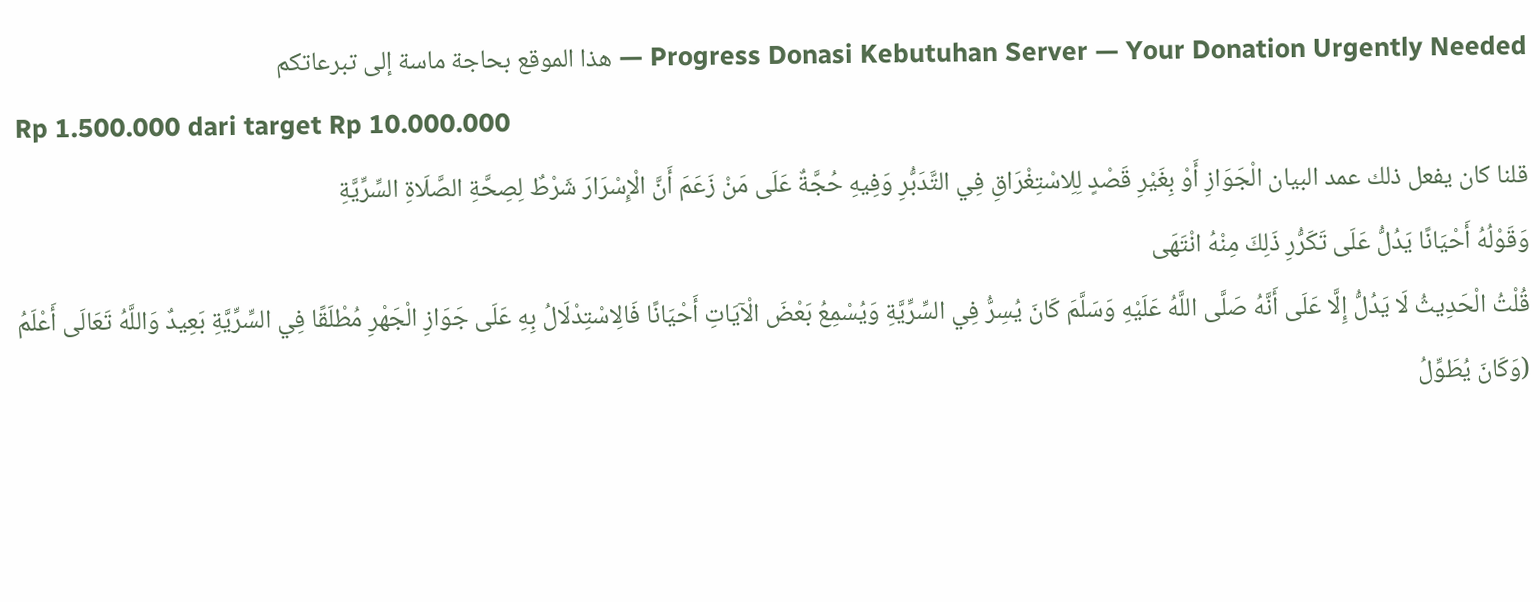Progress Donasi Kebutuhan Server — Your Donation Urgently Needed — هذا الموقع بحاجة ماسة إلى تبرعاتكم
Rp 1.500.000 dari target Rp 10.000.000
قلنا كان يفعل ذلك عمد البيان الْجَوَازِ أَوْ بِغَيْرِ قَصْدٍ لِلِاسْتِغْرَاقِ فِي التَّدَبُّرِ وَفِيهِ حُجَّةٌ عَلَى مَنْ زَعَمَ أَنَّ الْإِسْرَارَ شَرْطٌ لِصِحَّةِ الصَّلَاةِ السِّرِّيَّةِ
وَقَوْلُهُ أَحْيَانًا يَدُلُّ عَلَى تَكَرُّرِ ذَلِكَ مِنْهُ انْتَهَى
قُلْتُ الْحَدِيثُ لَا يَدُلُّ إِلَّا عَلَى أَنَّهُ صَلَّى اللَّهُ عَلَيْهِ وَسَلَّمَ كَانَ يُسِرُّ فِي السِّرِّيَّةِ وَيُسْمِعُ بَعْضَ الْآيَاتِ أَحْيَانًا فَالِاسْتِدْلَالُ بِهِ عَلَى جَوَازِ الْجَهْرِ مُطْلَقًا فِي السِّرِّيَّةِ بَعِيدٌ وَاللَّهُ تَعَالَى أَعْلَمُ
(وَكَانَ يُطَوِّلُ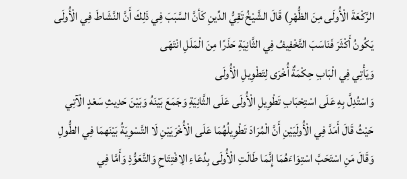الرَّكْعَةَ الْأُولَى مِنَ الظُّهْرِ) قَالَ الشَّيْخُ تَقِيُّ الدِّينِ كَأنَّ السَّبَبَ فِي ذَلِكَ أَنَّ النَّشَاطَ فِي الْأُولَى يَكُونُ أَكْثَرَ فَنَاسَبَ التَّخْفِيفُ فِي الثَّانِيَةِ حَذَرًا مِنَ الْمَلَلِ انْتَهَى
وَيَأْتِي فِي الْبَابِ حِكْمَةٌ أُخْرَى لِتَطْوِيلِ الْأُولَى
وَاسْتُدِلَّ بِهِ عَلَى اسْتِحْبَابِ تَطْوِيلِ الْأُولَى عَلَى الثَّانِيَةِ وَجَمَعَ بَيْنَهُ وَبَيْنَ حَدِيثِ سَعْدٍ الْآتِي حَيْثُ قَالَ أَمَدَّ فِي الْأُولَيَيْنِ أَنَّ الْمُرَادَ تَطْوِيلُهُمَا عَلَى الْأُخْرَيَيْنِ لَا التَّسْوِيَةُ بَيْنَهمَا فِي الطُّولِ
وَقَالَ مَنِ اسْتَحَبَّ اسْتِوَاءَهُمَا إِنَّمَا طَالَتِ الْأُولَى بِدُعَاءِ الِافْتِتَاحِ وَالتَّعَوُّذِ وَأَمَّا فِي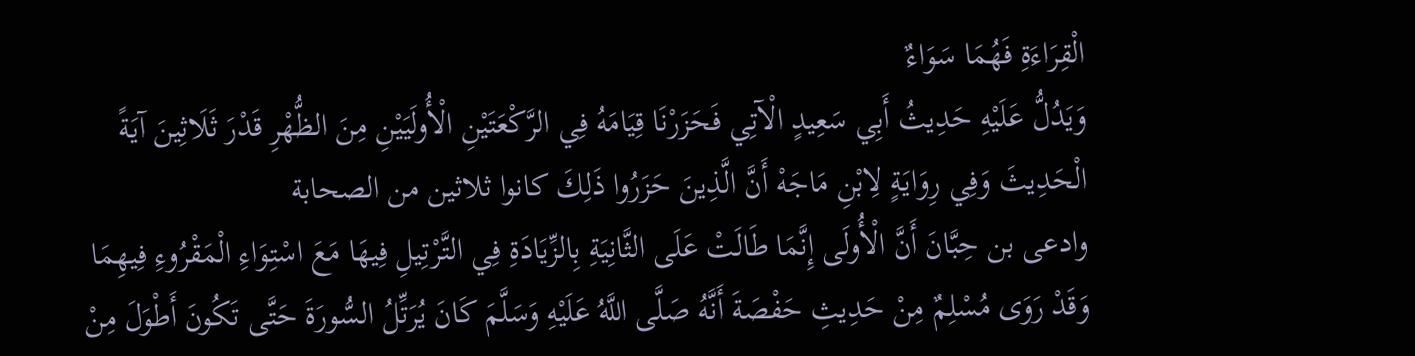الْقِرَاءَةِ فَهُمَا سَوَاءٌ
وَيَدُلُّ عَلَيْهِ حَدِيثُ أَبِي سَعِيدٍ الْآتِي فَحَزَرْنَا قِيَامَهُ فِي الرَّكْعَتَيْنِ الْأُولَيَيْنِ مِنَ الظُّهْرِ قَدْرَ ثَلَاثِينَ آيَةً الْحَدِيثَ وَفِي رِوَايَةٍ لِابْنِ مَاجَهْ أَنَّ الَّذِينَ حَزَرُوا ذَلِكَ كانوا ثلاثين من الصحابة
وادعى بن حِبَّانَ أَنَّ الْأُولَى إِنَّمَا طَالَتْ عَلَى الثَّانِيَةِ بِالزِّيَادَةِ فِي التَّرْتِيلِ فِيهَا مَعَ اسْتِوَاءِ الْمَقْرُوءِ فِيهِمَا
وَقَدْ رَوَى مُسْلِمٌ مِنْ حَدِيثِ حَفْصَةَ أَنَّهُ صَلَّى اللَّهُ عَلَيْهِ وَسَلَّمَ كَانَ يُرَتِّلُ السُّورَةَ حَتَّى تَكُونَ أَطْوَلَ مِنْ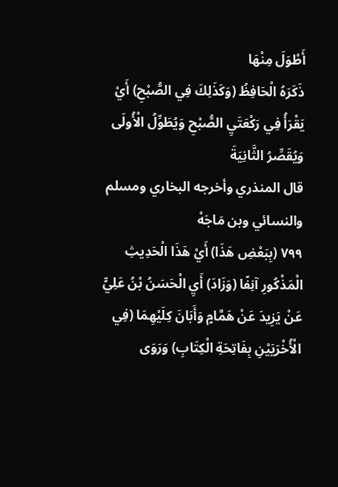أَطْوَلَ مِنْهَا
ذَكَرَهُ الْحَافِظُ (وَكَذَلِكَ فِي الصُّبْحِ) أَيْ يَقْرَأُ فِي رَكْعَتَيِ الصُّبْحِ وَيُطَوِّلُ الْأُولَى وَيُقَصِّرُ الثَّانِيَةَ
قال المنذري وأخرجه البخاري ومسلم والنسائي وبن مَاجَهْ
٧٩٩ (بِبَعْضِ هَذَا) أَيْ هَذَا الْحَدِيثِ الْمَذْكُورِ آنِفًا (وَزَادَ) أَيِ الْحَسَنُ بْنُ عَلِيٍّ عَنْ يَزِيدَ عَنْ هَمَّامٍ وَأَبَانَ كِلَيْهِمَا (فِي الْأُخْرَيَيْنِ بِفَاتِحَةِ الْكِتَابِ) وَرَوَى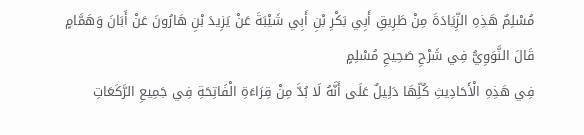مُسْلِمٌ هَذِهِ الزِّيَادَةَ مِنْ طَرِيقِ أَبِي بَكْرِ بْنِ أَبِي شَيْبَةَ عَنْ يَزِيدَ بْنِ هَارُونَ عَنْ أَبَانَ وَهَمَّامٍ
قَالَ النَّوَوِيُّ فِي شَرْحِ صَحِيحِ مُسْلِمٍ
فِي هَذِهِ الْأَحَادِيثِ كُلِّهَا دَلِيلٌ عَلَى أَنَّهُ لَا بُدَّ مِنْ قِرَاءَةِ الْفَاتِحَةِ فِي جَمِيعِ الرَّكَعَاتِ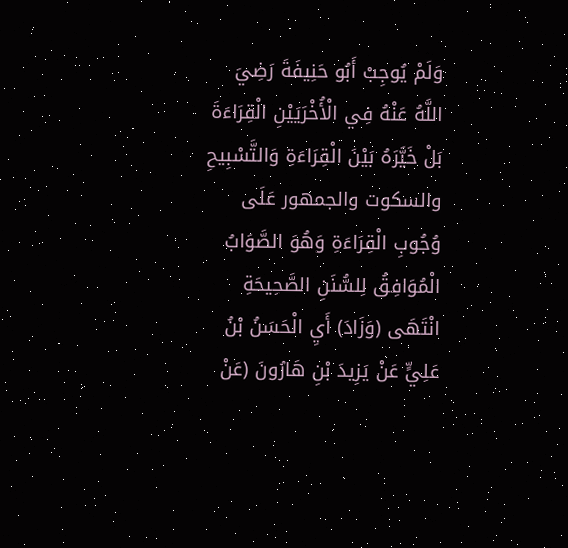وَلَمْ يُوجِبْ أَبُو حَنِيفَةَ رَضِيَ اللَّهُ عَنْهُ فِي الْأُخْرَيَيْنِ الْقِرَاءَةَ بَلْ خَيَّرَهُ بَيْنَ الْقِرَاءَةِ وَالتَّسْبِيحِ والسكوت والجمهور عَلَى وُجُوبِ الْقِرَاءَةِ وَهُوَ الصَّوَابُ الْمُوَافِقُ لِلسُّنَنِ الصَّحِيحَةِ
انْتَهَى (وَزَادَ) أَيِ الْحَسَنُ بْنُ عَلِيٍّ عَنْ يَزِيدَ بْنِ هَارُونَ (عَنْ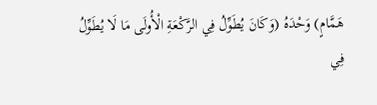هَمَّامٍ) وَحْدَهُ (وَكَانَ يُطَوِّلُ فِي الرَّكْعَةِ الْأُولَى مَا لَا يُطَوِّلُ فِي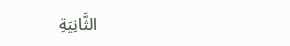الثَّانِيَةِ